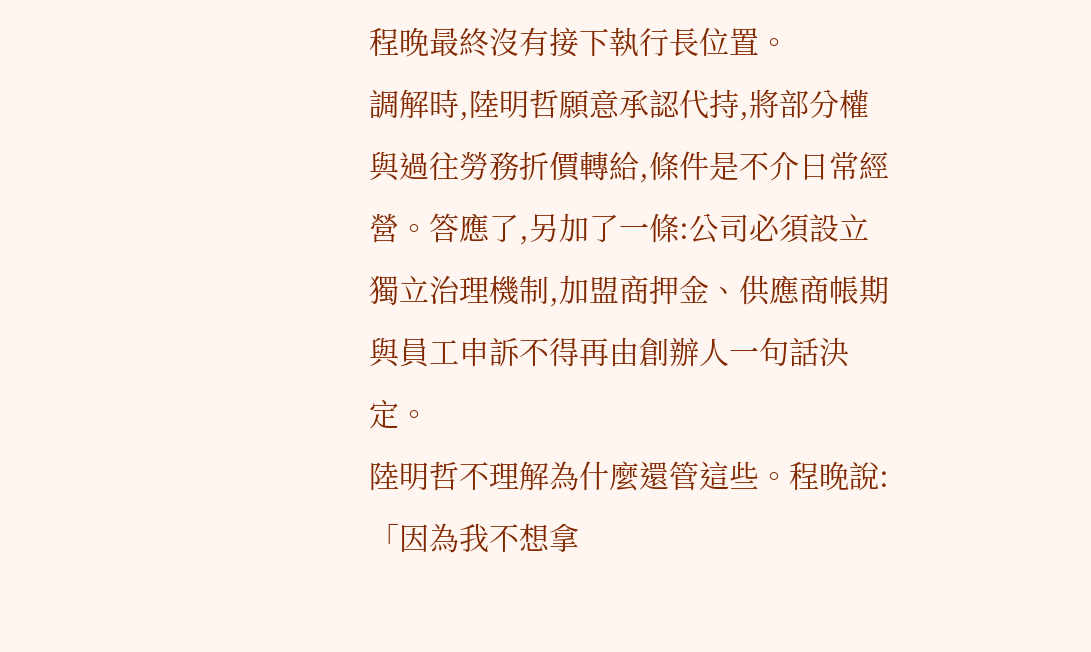程晚最終沒有接下執行長位置。
調解時,陸明哲願意承認代持,將部分權與過往勞務折價轉給,條件是不介日常經營。答應了,另加了一條:公司必須設立獨立治理機制,加盟商押金、供應商帳期與員工申訴不得再由創辦人一句話決定。
陸明哲不理解為什麼還管這些。程晚說:「因為我不想拿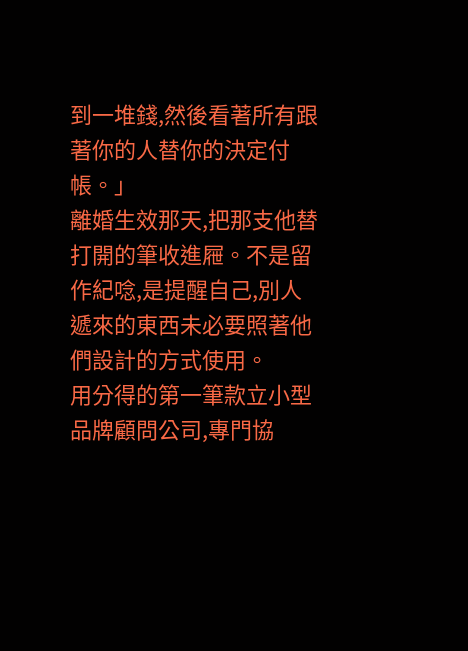到一堆錢,然後看著所有跟著你的人替你的決定付帳。」
離婚生效那天,把那支他替打開的筆收進屜。不是留作紀唸,是提醒自己,別人遞來的東西未必要照著他們設計的方式使用。
用分得的第一筆款立小型品牌顧問公司,專門協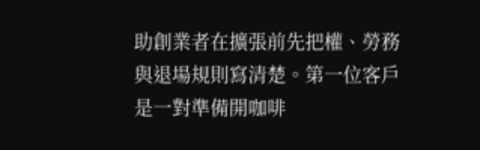助創業者在擴張前先把權、勞務與退場規則寫清楚。第一位客戶是一對準備開咖啡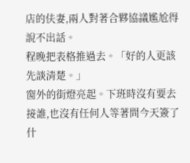店的伕妻,兩人對著合夥協議尷尬得說不出話。
程晚把表格推過去。「好的人更該先談清楚。」
窗外的街燈亮起。下班時沒有要去接誰,也沒有任何人等著問今天簽了什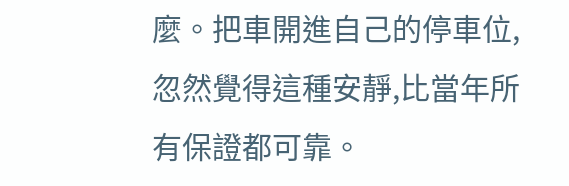麼。把車開進自己的停車位,忽然覺得這種安靜,比當年所有保證都可靠。